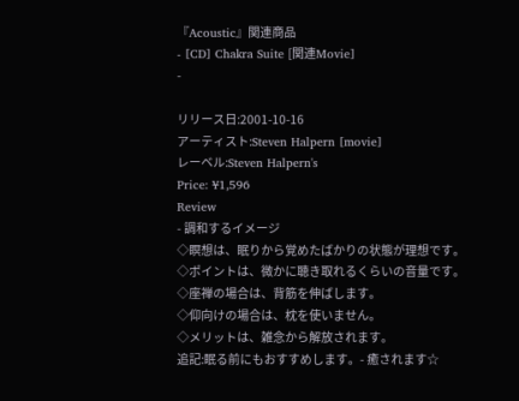『Acoustic』関連商品
- [CD] Chakra Suite [関連Movie]
-

リリース日:2001-10-16
アーティスト:Steven Halpern [movie]
レーベル:Steven Halpern's
Price: ¥1,596
Review
- 調和するイメージ
◇瞑想は、眠りから覚めたばかりの状態が理想です。
◇ポイントは、微かに聴き取れるくらいの音量です。
◇座禅の場合は、背筋を伸ばします。
◇仰向けの場合は、枕を使いません。
◇メリットは、雑念から解放されます。
追記:眠る前にもおすすめします。- 癒されます☆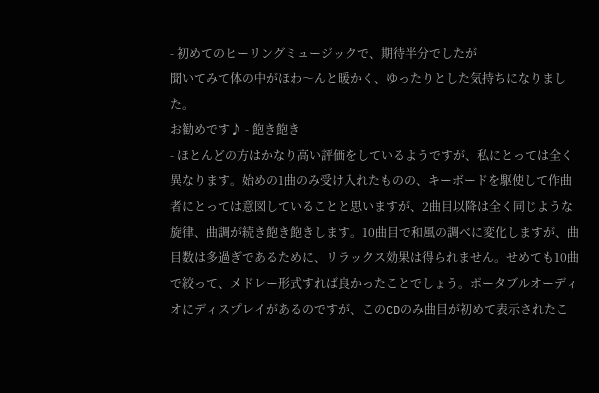- 初めてのヒーリングミュージックで、期待半分でしたが
聞いてみて体の中がほわ〜んと暖かく、ゆったりとした気持ちになりました。
お勧めです♪ - 飽き飽き
- ほとんどの方はかなり高い評価をしているようですが、私にとっては全く異なります。始めの1曲のみ受け入れたものの、キーボードを駆使して作曲者にとっては意図していることと思いますが、2曲目以降は全く同じような旋律、曲調が続き飽き飽きします。10曲目で和風の調べに変化しますが、曲目数は多過ぎであるために、リラックス効果は得られません。せめても10曲で絞って、メドレー形式すれば良かったことでしょう。ポータブルオーディオにディスプレイがあるのですが、このCDのみ曲目が初めて表示されたこ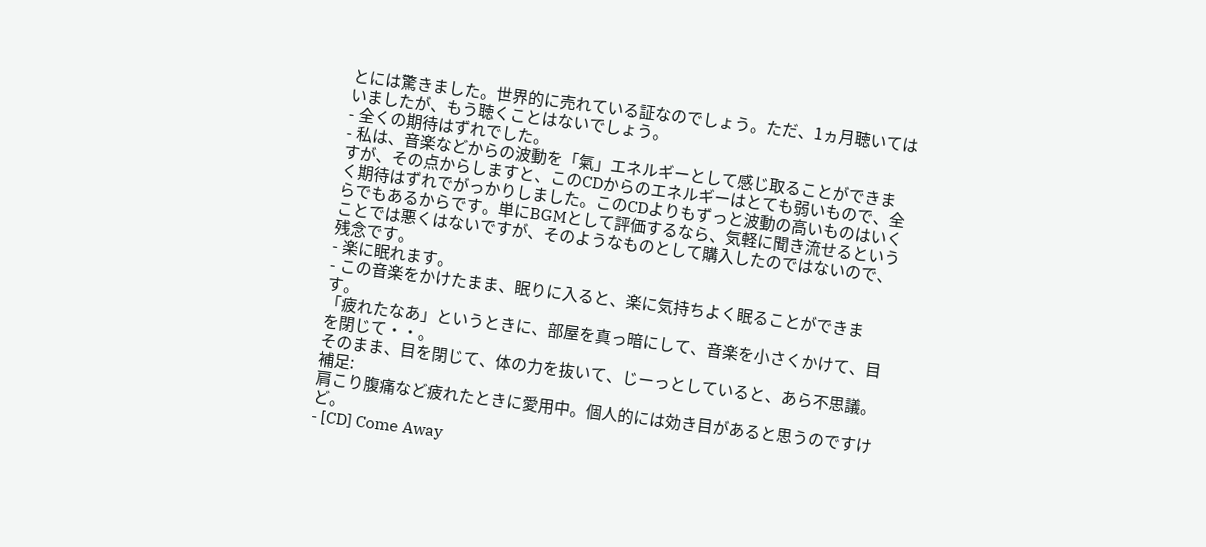とには驚きました。世界的に売れている証なのでしょう。ただ、1ヵ月聴いてはいましたが、もう聴くことはないでしょう。
- 全くの期待はずれでした。
- 私は、音楽などからの波動を「氣」エネルギーとして感じ取ることができますが、その点からしますと、このCDからのエネルギーはとても弱いもので、全く期待はずれでがっかりしました。このCDよりもずっと波動の高いものはいくらでもあるからです。単にBGMとして評価するなら、気軽に聞き流せるということでは悪くはないですが、そのようなものとして購入したのではないので、残念です。
- 楽に眠れます。
- この音楽をかけたまま、眠りに入ると、楽に気持ちよく眠ることができます。
「疲れたなあ」というときに、部屋を真っ暗にして、音楽を小さくかけて、目を閉じて・・。
そのまま、目を閉じて、体の力を抜いて、じーっとしていると、あら不思議。
補足:
肩こり腹痛など疲れたときに愛用中。個人的には効き目があると思うのですけど。
- [CD] Come Away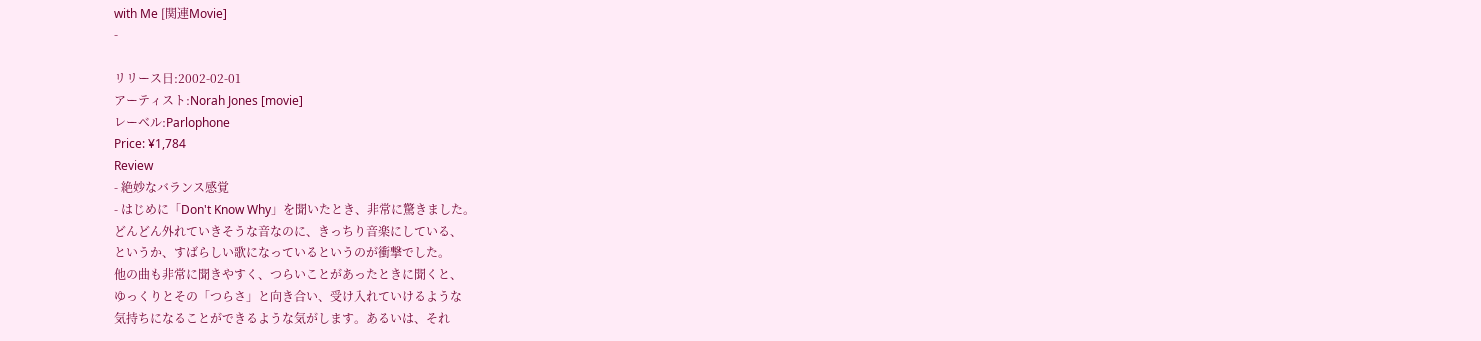with Me [関連Movie]
-

リリース日:2002-02-01
アーティスト:Norah Jones [movie]
レーベル:Parlophone
Price: ¥1,784
Review
- 絶妙なバランス感覚
- はじめに「Don't Know Why」を聞いたとき、非常に驚きました。
どんどん外れていきそうな音なのに、きっちり音楽にしている、
というか、すばらしい歌になっているというのが衝撃でした。
他の曲も非常に聞きやすく、つらいことがあったときに聞くと、
ゆっくりとその「つらさ」と向き合い、受け入れていけるような
気持ちになることができるような気がします。あるいは、それ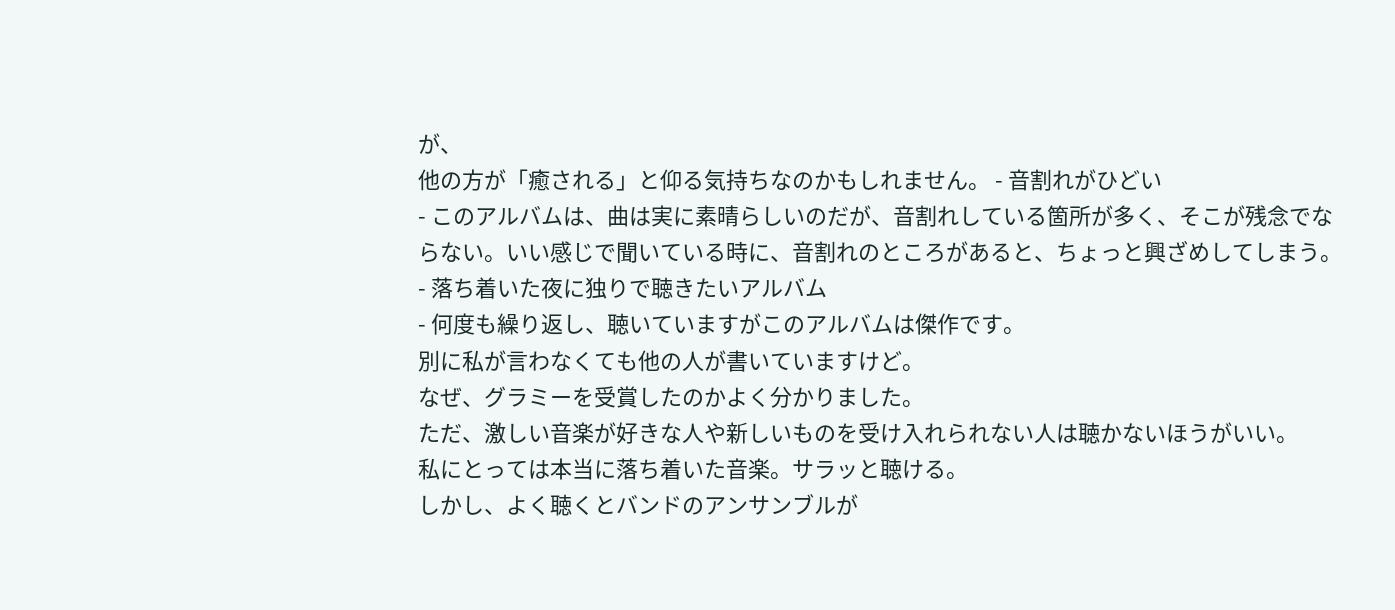が、
他の方が「癒される」と仰る気持ちなのかもしれません。 - 音割れがひどい
- このアルバムは、曲は実に素晴らしいのだが、音割れしている箇所が多く、そこが残念でならない。いい感じで聞いている時に、音割れのところがあると、ちょっと興ざめしてしまう。
- 落ち着いた夜に独りで聴きたいアルバム
- 何度も繰り返し、聴いていますがこのアルバムは傑作です。
別に私が言わなくても他の人が書いていますけど。
なぜ、グラミーを受賞したのかよく分かりました。
ただ、激しい音楽が好きな人や新しいものを受け入れられない人は聴かないほうがいい。
私にとっては本当に落ち着いた音楽。サラッと聴ける。
しかし、よく聴くとバンドのアンサンブルが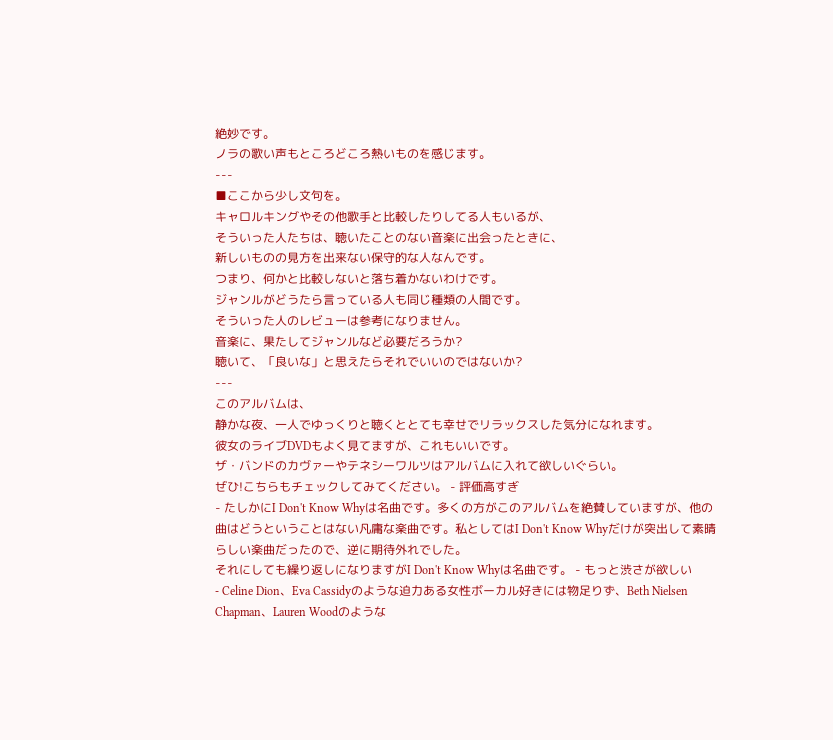絶妙です。
ノラの歌い声もところどころ熱いものを感じます。
---
■ここから少し文句を。
キャロルキングやその他歌手と比較したりしてる人もいるが、
そういった人たちは、聴いたことのない音楽に出会ったときに、
新しいものの見方を出来ない保守的な人なんです。
つまり、何かと比較しないと落ち着かないわけです。
ジャンルがどうたら言っている人も同じ種類の人間です。
そういった人のレビューは参考になりません。
音楽に、果たしてジャンルなど必要だろうか?
聴いて、「良いな」と思えたらそれでいいのではないか?
---
このアルバムは、
静かな夜、一人でゆっくりと聴くととても幸せでリラックスした気分になれます。
彼女のライブDVDもよく見てますが、これもいいです。
ザ・バンドのカヴァーやテネシーワルツはアルバムに入れて欲しいぐらい。
ぜひ!こちらもチェックしてみてください。 - 評価高すぎ
- たしかにI Don't Know Whyは名曲です。多くの方がこのアルバムを絶賛していますが、他の曲はどうということはない凡庸な楽曲です。私としてはI Don't Know Whyだけが突出して素晴らしい楽曲だったので、逆に期待外れでした。
それにしても繰り返しになりますがI Don't Know Whyは名曲です。 - もっと渋さが欲しい
- Celine Dion、Eva Cassidyのような迫力ある女性ボーカル好きには物足りず、Beth Nielsen Chapman、Lauren Woodのような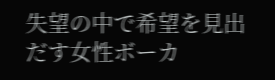失望の中で希望を見出だす女性ボーカ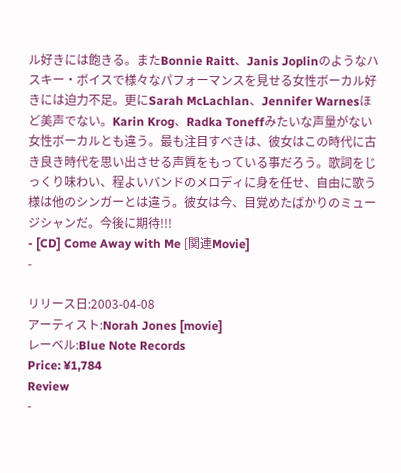ル好きには飽きる。またBonnie Raitt、Janis Joplinのようなハスキー・ボイスで様々なパフォーマンスを見せる女性ボーカル好きには迫力不足。更にSarah McLachlan、Jennifer Warnesほど美声でない。Karin Krog、Radka Toneffみたいな声量がない女性ボーカルとも違う。最も注目すべきは、彼女はこの時代に古き良き時代を思い出させる声質をもっている事だろう。歌詞をじっくり味わい、程よいバンドのメロディに身を任せ、自由に歌う様は他のシンガーとは違う。彼女は今、目覚めたばかりのミュージシャンだ。今後に期待!!!
- [CD] Come Away with Me [関連Movie]
-

リリース日:2003-04-08
アーティスト:Norah Jones [movie]
レーベル:Blue Note Records
Price: ¥1,784
Review
-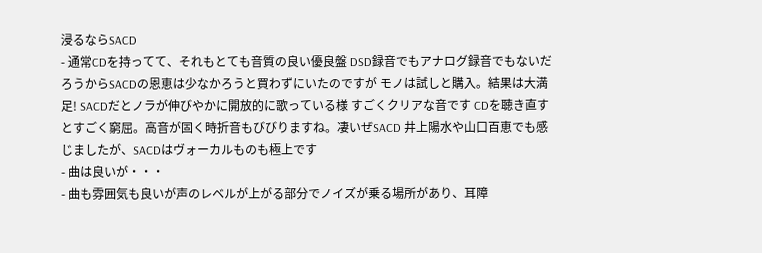浸るならSACD
- 通常CDを持ってて、それもとても音質の良い優良盤 DSD録音でもアナログ録音でもないだろうからSACDの恩恵は少なかろうと買わずにいたのですが モノは試しと購入。結果は大満足! SACDだとノラが伸びやかに開放的に歌っている様 すごくクリアな音です CDを聴き直すとすごく窮屈。高音が固く時折音もびびりますね。凄いぜSACD 井上陽水や山口百恵でも感じましたが、SACDはヴォーカルものも極上です
- 曲は良いが・・・
- 曲も雰囲気も良いが声のレベルが上がる部分でノイズが乗る場所があり、耳障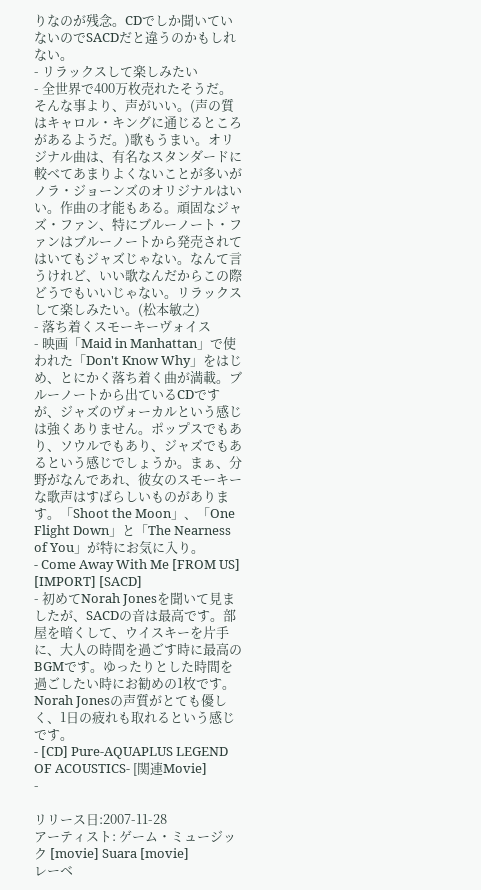りなのが残念。CDでしか聞いていないのでSACDだと違うのかもしれない。
- リラックスして楽しみたい
- 全世界で400万枚売れたそうだ。そんな事より、声がいい。(声の質はキャロル・キングに通じるところがあるようだ。)歌もうまい。オリジナル曲は、有名なスタンダードに較べてあまりよくないことが多いがノラ・ジョーンズのオリジナルはいい。作曲の才能もある。頑固なジャズ・ファン、特にブルーノート・ファンはブルーノートから発売されてはいてもジャズじゃない。なんて言うけれど、いい歌なんだからこの際どうでもいいじゃない。リラックスして楽しみたい。(松本敏之)
- 落ち着くスモーキーヴォイス
- 映画「Maid in Manhattan」で使われた「Don't Know Why」をはじめ、とにかく落ち着く曲が満載。ブルーノートから出ているCDですが、ジャズのヴォーカルという感じは強くありません。ポップスでもあり、ソウルでもあり、ジャズでもあるという感じでしょうか。まぁ、分野がなんであれ、彼女のスモーキーな歌声はすばらしいものがあります。「Shoot the Moon」、「One Flight Down」と「The Nearness of You」が特にお気に入り。
- Come Away With Me [FROM US] [IMPORT] [SACD]
- 初めてNorah Jonesを聞いて見ましたが、SACDの音は最高です。部屋を暗くして、ウイスキーを片手に、大人の時間を過ごす時に最高のBGMです。ゆったりとした時間を過ごしたい時にお勧めの1枚です。
Norah Jonesの声質がとても優しく、1日の疲れも取れるという感じです。
- [CD] Pure-AQUAPLUS LEGEND OF ACOUSTICS- [関連Movie]
-

リリース日:2007-11-28
アーティスト: ゲーム・ミュージック [movie] Suara [movie]
レーベ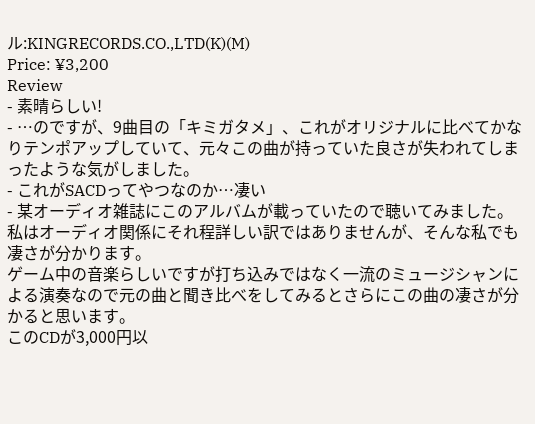ル:KINGRECORDS.CO.,LTD(K)(M)
Price: ¥3,200
Review
- 素晴らしい!
- …のですが、9曲目の「キミガタメ」、これがオリジナルに比べてかなりテンポアップしていて、元々この曲が持っていた良さが失われてしまったような気がしました。
- これがSACDってやつなのか…凄い
- 某オーディオ雑誌にこのアルバムが載っていたので聴いてみました。
私はオーディオ関係にそれ程詳しい訳ではありませんが、そんな私でも凄さが分かります。
ゲーム中の音楽らしいですが打ち込みではなく一流のミュージシャンによる演奏なので元の曲と聞き比べをしてみるとさらにこの曲の凄さが分かると思います。
このCDが3,000円以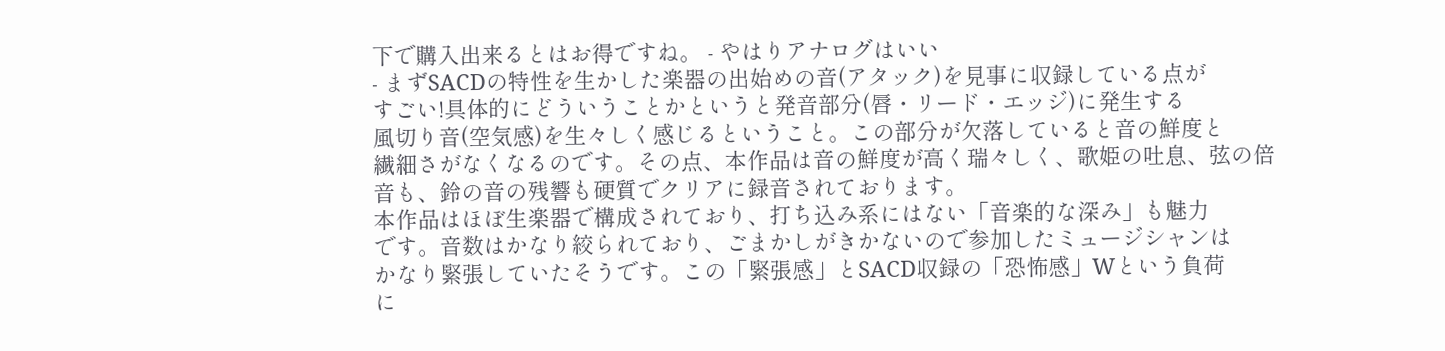下で購入出来るとはお得ですね。 - やはりアナログはいい
- まずSACDの特性を生かした楽器の出始めの音(アタック)を見事に収録している点が
すごい!具体的にどういうことかというと発音部分(唇・リード・エッジ)に発生する
風切り音(空気感)を生々しく感じるということ。この部分が欠落していると音の鮮度と
繊細さがなくなるのです。その点、本作品は音の鮮度が高く瑞々しく、歌姫の吐息、弦の倍
音も、鈴の音の残響も硬質でクリアに録音されております。
本作品はほぼ生楽器で構成されており、打ち込み系にはない「音楽的な深み」も魅力
です。音数はかなり絞られており、ごまかしがきかないので参加したミュージシャンは
かなり緊張していたそうです。この「緊張感」とSACD収録の「恐怖感」Wという負荷
に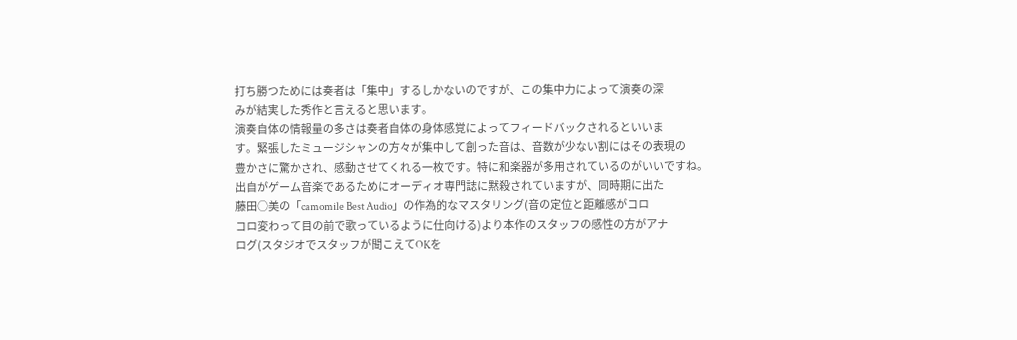打ち勝つためには奏者は「集中」するしかないのですが、この集中力によって演奏の深
みが結実した秀作と言えると思います。
演奏自体の情報量の多さは奏者自体の身体感覚によってフィードバックされるといいま
す。緊張したミュージシャンの方々が集中して創った音は、音数が少ない割にはその表現の
豊かさに驚かされ、感動させてくれる一枚です。特に和楽器が多用されているのがいいですね。
出自がゲーム音楽であるためにオーディオ専門誌に黙殺されていますが、同時期に出た
藤田○美の「camomile Best Audio」の作為的なマスタリング(音の定位と距離感がコロ
コロ変わって目の前で歌っているように仕向ける)より本作のスタッフの感性の方がアナ
ログ(スタジオでスタッフが聞こえてOKを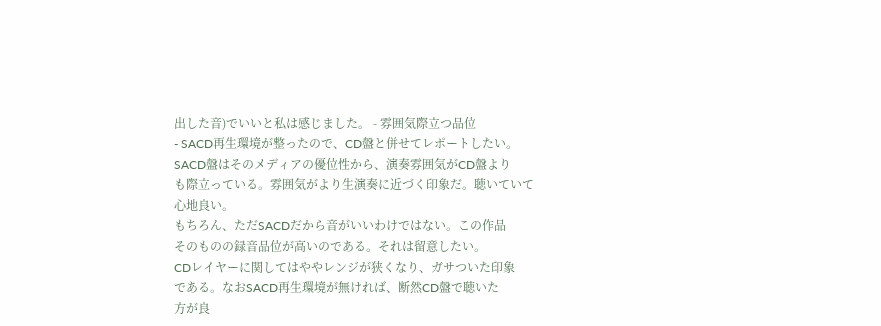出した音)でいいと私は感じました。 - 雰囲気際立つ品位
- SACD再生環境が整ったので、CD盤と併せてレポートしたい。
SACD盤はそのメディアの優位性から、演奏雰囲気がCD盤より
も際立っている。雰囲気がより生演奏に近づく印象だ。聴いていて
心地良い。
もちろん、ただSACDだから音がいいわけではない。この作品
そのものの録音品位が高いのである。それは留意したい。
CDレイヤーに関してはややレンジが狭くなり、ガサついた印象
である。なおSACD再生環境が無ければ、断然CD盤で聴いた
方が良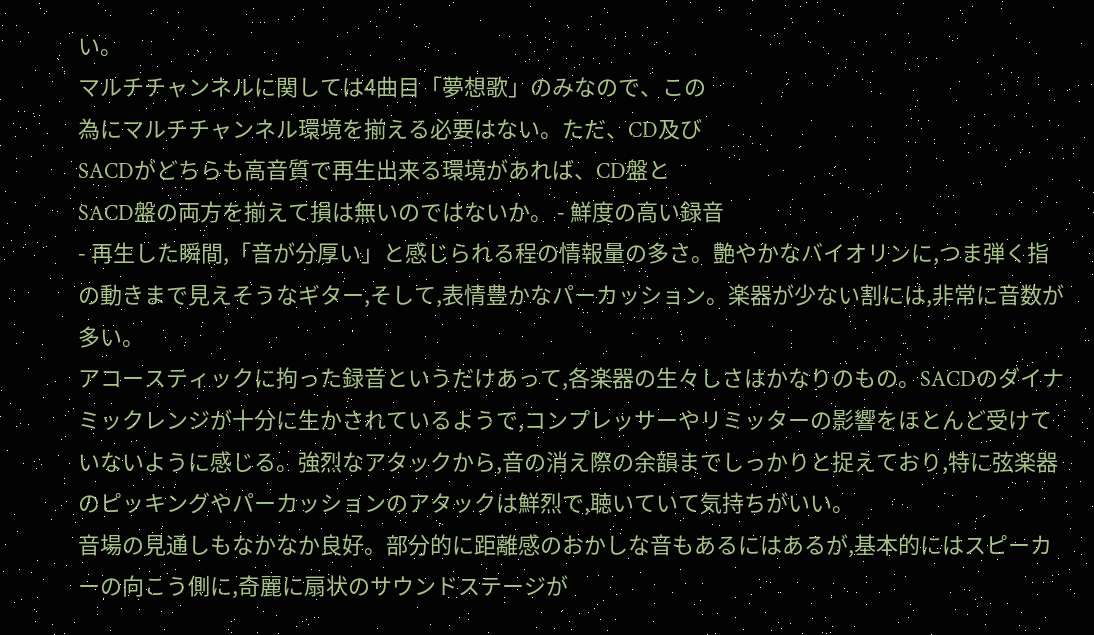い。
マルチチャンネルに関しては4曲目「夢想歌」のみなので、この
為にマルチチャンネル環境を揃える必要はない。ただ、CD及び
SACDがどちらも高音質で再生出来る環境があれば、CD盤と
SACD盤の両方を揃えて損は無いのではないか。 - 鮮度の高い録音
- 再生した瞬間,「音が分厚い」と感じられる程の情報量の多さ。艶やかなバイオリンに,つま弾く指の動きまで見えそうなギター,そして,表情豊かなパーカッション。楽器が少ない割には,非常に音数が多い。
アコースティックに拘った録音というだけあって,各楽器の生々しさはかなりのもの。SACDのダイナミックレンジが十分に生かされているようで,コンプレッサーやリミッターの影響をほとんど受けていないように感じる。強烈なアタックから,音の消え際の余韻までしっかりと捉えており,特に弦楽器のピッキングやパーカッションのアタックは鮮烈で,聴いていて気持ちがいい。
音場の見通しもなかなか良好。部分的に距離感のおかしな音もあるにはあるが,基本的にはスピーカーの向こう側に,奇麗に扇状のサウンドステージが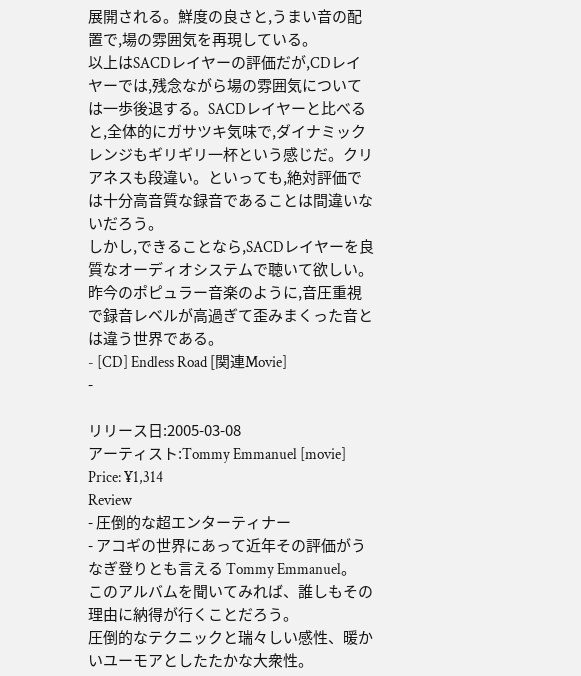展開される。鮮度の良さと,うまい音の配置で,場の雰囲気を再現している。
以上はSACDレイヤーの評価だが,CDレイヤーでは,残念ながら場の雰囲気については一歩後退する。SACDレイヤーと比べると,全体的にガサツキ気味で,ダイナミックレンジもギリギリ一杯という感じだ。クリアネスも段違い。といっても,絶対評価では十分高音質な録音であることは間違いないだろう。
しかし,できることなら,SACDレイヤーを良質なオーディオシステムで聴いて欲しい。昨今のポピュラー音楽のように,音圧重視で録音レベルが高過ぎて歪みまくった音とは違う世界である。
- [CD] Endless Road [関連Movie]
-

リリース日:2005-03-08
アーティスト:Tommy Emmanuel [movie]
Price: ¥1,314
Review
- 圧倒的な超エンターティナー
- アコギの世界にあって近年その評価がうなぎ登りとも言える Tommy Emmanuel。
このアルバムを聞いてみれば、誰しもその理由に納得が行くことだろう。
圧倒的なテクニックと瑞々しい感性、暖かいユーモアとしたたかな大衆性。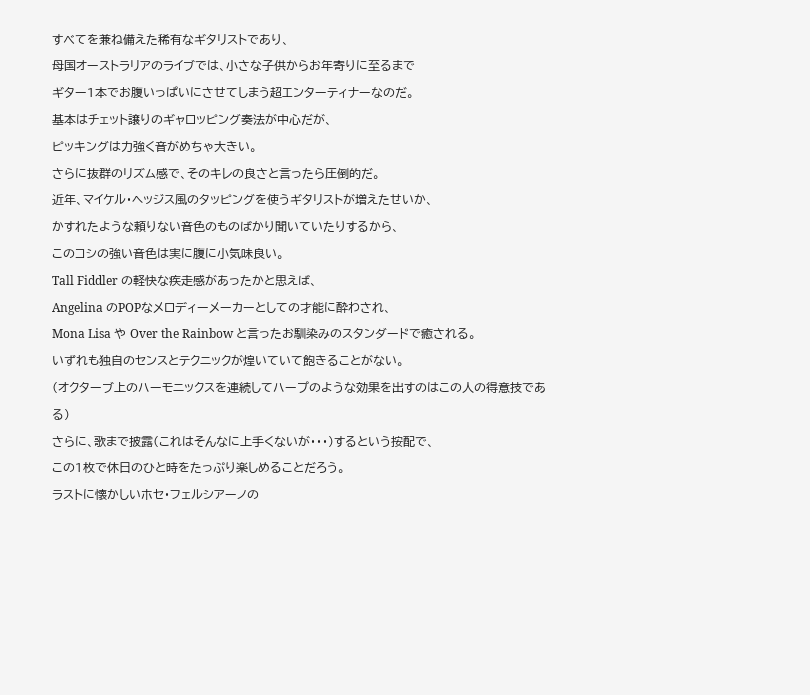すべてを兼ね備えた稀有なギタリストであり、
母国オーストラリアのライブでは、小さな子供からお年寄りに至るまで
ギター1本でお腹いっぱいにさせてしまう超エンターティナーなのだ。
基本はチェット譲りのギャロッピング奏法が中心だが、
ピッキングは力強く音がめちゃ大きい。
さらに抜群のリズム感で、そのキレの良さと言ったら圧倒的だ。
近年、マイケル・ヘッジス風のタッピングを使うギタリストが増えたせいか、
かすれたような頼りない音色のものばかり聞いていたりするから、
このコシの強い音色は実に腹に小気味良い。
Tall Fiddler の軽快な疾走感があったかと思えば、
Angelina のPOPなメロディーメーカーとしての才能に酔わされ、
Mona Lisa や Over the Rainbow と言ったお馴染みのスタンダードで癒される。
いずれも独自のセンスとテクニックが煌いていて飽きることがない。
(オクターブ上のハーモニックスを連続してハープのような効果を出すのはこの人の得意技である)
さらに、歌まで披露(これはそんなに上手くないが・・・)するという按配で、
この1枚で休日のひと時をたっぷり楽しめることだろう。
ラストに懐かしいホセ・フェルシアーノの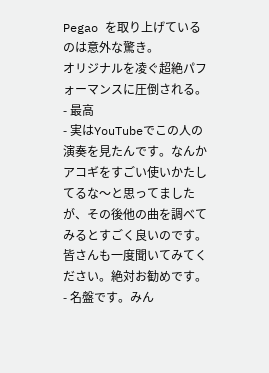Pegao を取り上げているのは意外な驚き。
オリジナルを凌ぐ超絶パフォーマンスに圧倒される。 - 最高
- 実はYouTubeでこの人の演奏を見たんです。なんかアコギをすごい使いかたしてるな〜と思ってましたが、その後他の曲を調べてみるとすごく良いのです。
皆さんも一度聞いてみてください。絶対お勧めです。 - 名盤です。みん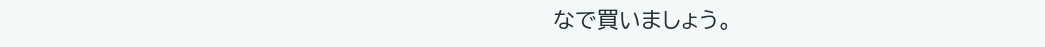なで買いましょう。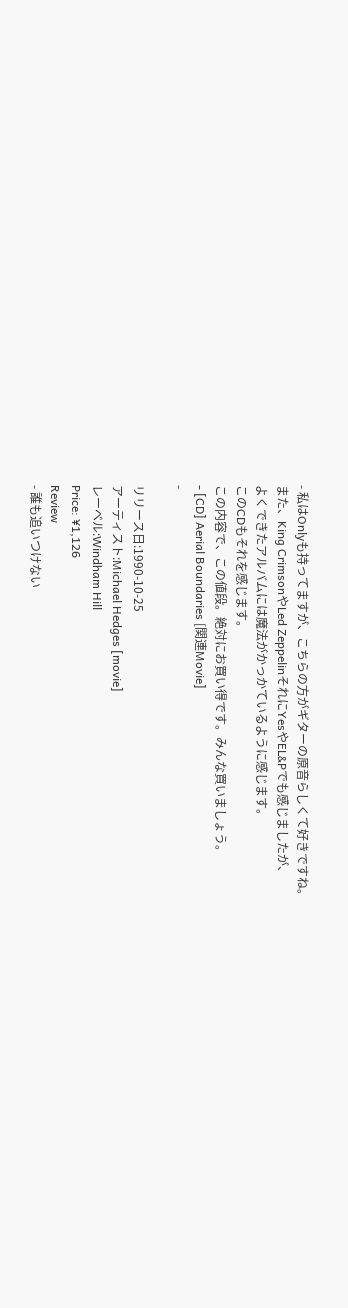- 私はOnlyも持ってますが、こちらの方がギターの原音らしくて好きですね。
また、King CrimsonやLed ZeppelinそれにYesやEL&Pでも感じましたが、
よくできたアルバムには魔法がかっかているように感じます。
このCDもそれを感じます。
この内容で、この値段。絶対にお買い得です。みんな買いましょう。
- [CD] Aerial Boundaries [関連Movie]
-

リリース日:1990-10-25
アーティスト:Michael Hedges [movie]
レーベル:Windham Hill
Price: ¥1,126
Review
- 誰も追いつけない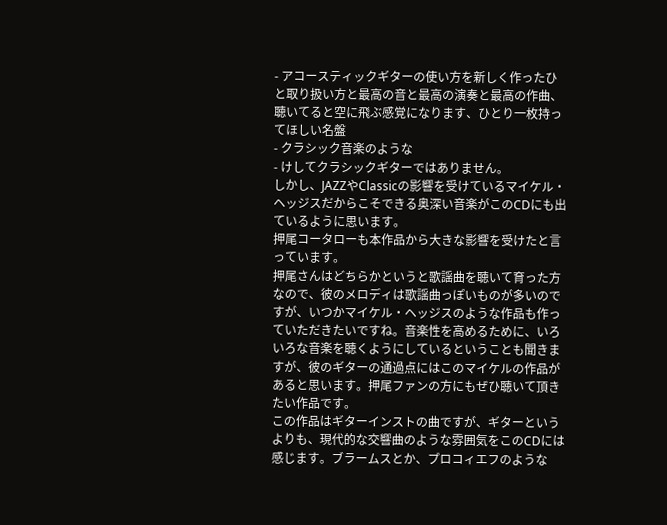- アコースティックギターの使い方を新しく作ったひと取り扱い方と最高の音と最高の演奏と最高の作曲、聴いてると空に飛ぶ感覚になります、ひとり一枚持ってほしい名盤
- クラシック音楽のような
- けしてクラシックギターではありません。
しかし、JAZZやClassicの影響を受けているマイケル・ヘッジスだからこそできる奥深い音楽がこのCDにも出ているように思います。
押尾コータローも本作品から大きな影響を受けたと言っています。
押尾さんはどちらかというと歌謡曲を聴いて育った方なので、彼のメロディは歌謡曲っぽいものが多いのですが、いつかマイケル・ヘッジスのような作品も作っていただきたいですね。音楽性を高めるために、いろいろな音楽を聴くようにしているということも聞きますが、彼のギターの通過点にはこのマイケルの作品があると思います。押尾ファンの方にもぜひ聴いて頂きたい作品です。
この作品はギターインストの曲ですが、ギターというよりも、現代的な交響曲のような雰囲気をこのCDには感じます。ブラームスとか、プロコィエフのような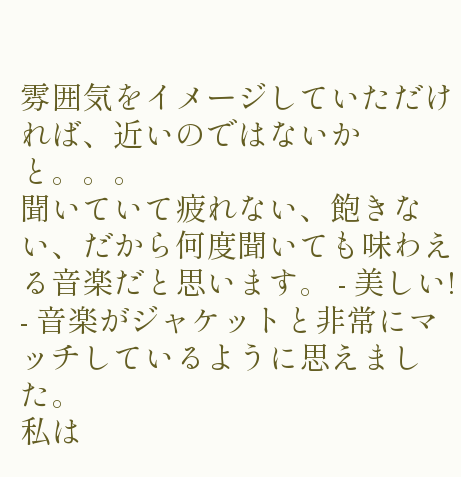雰囲気をイメージしていただければ、近いのではないかと。。。
聞いていて疲れない、飽きない、だから何度聞いても味わえる音楽だと思います。 - 美しい!
- 音楽がジャケットと非常にマッチしているように思えました。
私は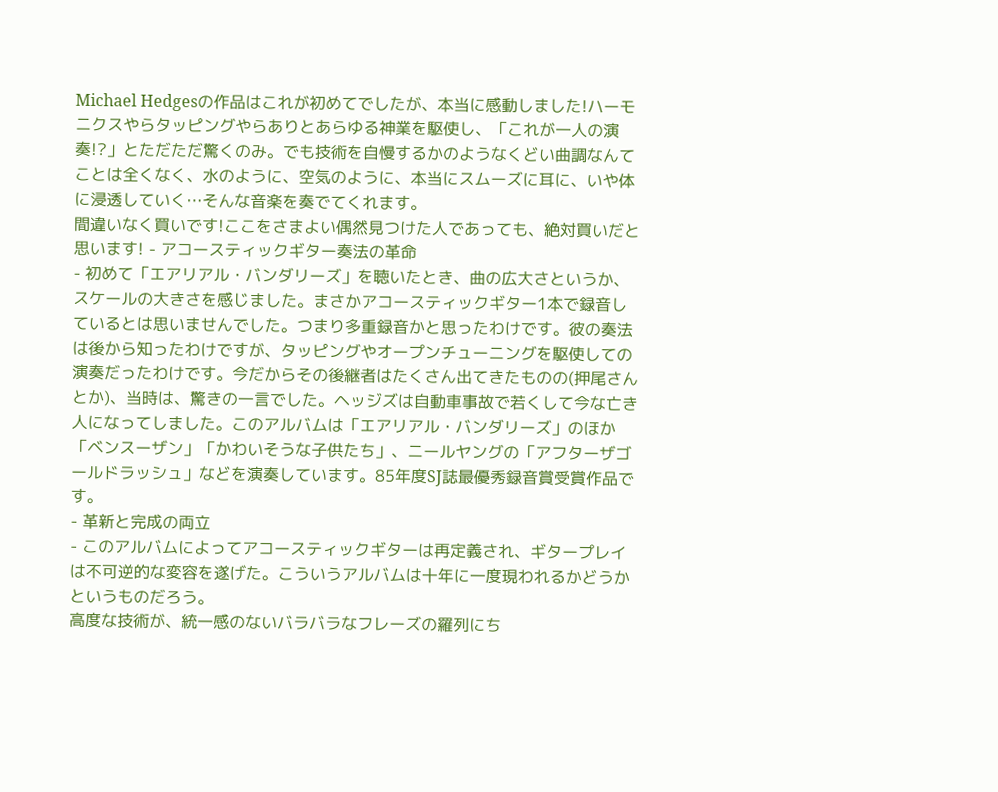Michael Hedgesの作品はこれが初めてでしたが、本当に感動しました!ハーモニクスやらタッピングやらありとあらゆる神業を駆使し、「これが一人の演奏!?」とただただ驚くのみ。でも技術を自慢するかのようなくどい曲調なんてことは全くなく、水のように、空気のように、本当にスムーズに耳に、いや体に浸透していく…そんな音楽を奏でてくれます。
間違いなく買いです!ここをさまよい偶然見つけた人であっても、絶対買いだと思います! - アコースティックギター奏法の革命
- 初めて「エアリアル・バンダリーズ」を聴いたとき、曲の広大さというか、スケールの大きさを感じました。まさかアコースティックギター1本で録音しているとは思いませんでした。つまり多重録音かと思ったわけです。彼の奏法は後から知ったわけですが、タッピングやオープンチューニングを駆使しての演奏だったわけです。今だからその後継者はたくさん出てきたものの(押尾さんとか)、当時は、驚きの一言でした。ヘッジズは自動車事故で若くして今な亡き人になってしました。このアルバムは「エアリアル・バンダリーズ」のほか「ベンスーザン」「かわいそうな子供たち」、ニールヤングの「アフターザゴールドラッシュ」などを演奏しています。85年度SJ誌最優秀録音賞受賞作品です。
- 革新と完成の両立
- このアルバムによってアコースティックギターは再定義され、ギタープレイは不可逆的な変容を遂げた。こういうアルバムは十年に一度現われるかどうかというものだろう。
高度な技術が、統一感のないバラバラなフレーズの羅列にち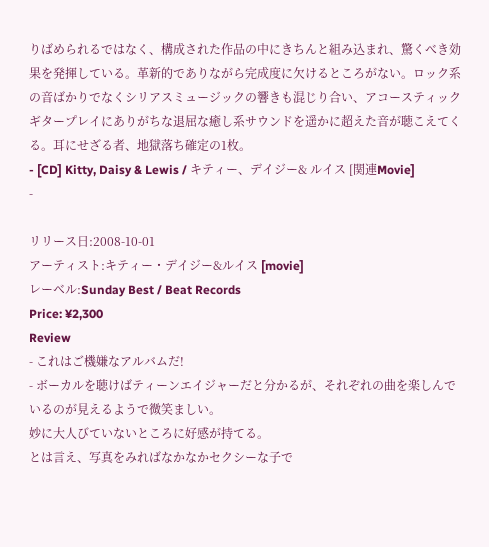りばめられるではなく、構成された作品の中にきちんと組み込まれ、驚くべき効果を発揮している。革新的でありながら完成度に欠けるところがない。ロック系の音ばかりでなくシリアスミュージックの響きも混じり合い、アコースティックギタープレイにありがちな退屈な癒し系サウンドを遥かに超えた音が聴こえてくる。耳にせざる者、地獄落ち確定の1枚。
- [CD] Kitty, Daisy & Lewis / キティー、デイジー& ルイス [関連Movie]
-

リリース日:2008-10-01
アーティスト:キティー・デイジー&ルイス [movie]
レーベル:Sunday Best / Beat Records
Price: ¥2,300
Review
- これはご機嫌なアルバムだ!
- ボーカルを聴けばティーンエイジャーだと分かるが、それぞれの曲を楽しんでいるのが見えるようで微笑ましい。
妙に大人びていないところに好感が持てる。
とは言え、写真をみればなかなかセクシーな子で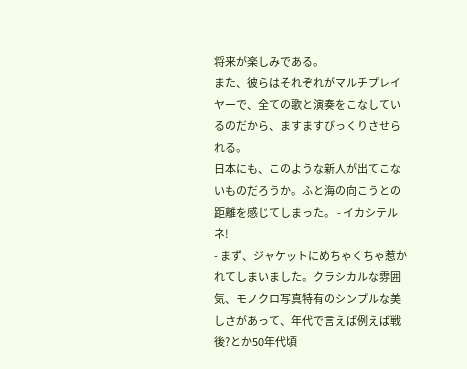将来が楽しみである。
また、彼らはそれぞれがマルチプレイヤーで、全ての歌と演奏をこなしているのだから、ますますびっくりさせられる。
日本にも、このような新人が出てこないものだろうか。ふと海の向こうとの距離を感じてしまった。 - イカシテルネ!
- まず、ジャケットにめちゃくちゃ惹かれてしまいました。クラシカルな雰囲気、モノクロ写真特有のシンプルな美しさがあって、年代で言えば例えば戦後?とか50年代頃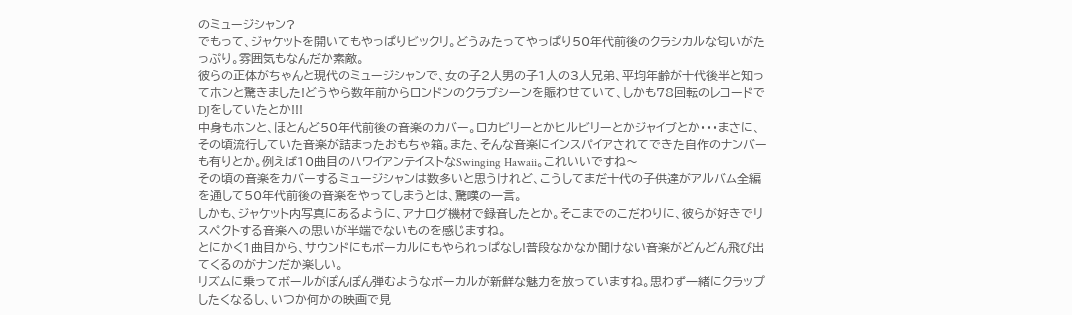のミュージシャン?
でもって、ジャケットを開いてもやっぱりビックリ。どうみたってやっぱり50年代前後のクラシカルな匂いがたっぷり。雰囲気もなんだか素敵。
彼らの正体がちゃんと現代のミュージシャンで、女の子2人男の子1人の3人兄弟、平均年齢が十代後半と知ってホンと驚きました!どうやら数年前からロンドンのクラブシーンを賑わせていて、しかも78回転のレコードでDJをしていたとか!!!
中身もホンと、ほとんど50年代前後の音楽のカバー。ロカビリーとかヒルビリーとかジャイブとか・・・まさに、その頃流行していた音楽が詰まったおもちゃ箱。また、そんな音楽にインスパイアされてできた自作のナンバーも有りとか。例えば10曲目のハワイアンテイストなSwinging Hawaii。これいいですね〜
その頃の音楽をカバーするミュージシャンは数多いと思うけれど、こうしてまだ十代の子供達がアルバム全編を通して50年代前後の音楽をやってしまうとは、驚嘆の一言。
しかも、ジャケット内写真にあるように、アナログ機材で録音したとか。そこまでのこだわりに、彼らが好きでリスペクトする音楽への思いが半端でないものを感じますね。
とにかく1曲目から、サウンドにもボーカルにもやられっぱなし!普段なかなか聞けない音楽がどんどん飛び出てくるのがナンだか楽しい。
リズムに乗ってボールがぽんぽん弾むようなボーカルが新鮮な魅力を放っていますね。思わず一緒にクラップしたくなるし、いつか何かの映画で見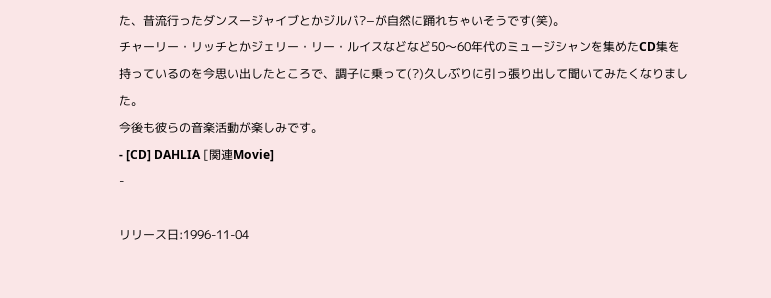た、昔流行ったダンスージャイブとかジルバ?−が自然に踊れちゃいそうです(笑)。
チャーリー・リッチとかジェリー・リー・ルイスなどなど50〜60年代のミュージシャンを集めたCD集を持っているのを今思い出したところで、調子に乗って(?)久しぶりに引っ張り出して聞いてみたくなりました。
今後も彼らの音楽活動が楽しみです。
- [CD] DAHLIA [関連Movie]
-

リリース日:1996-11-04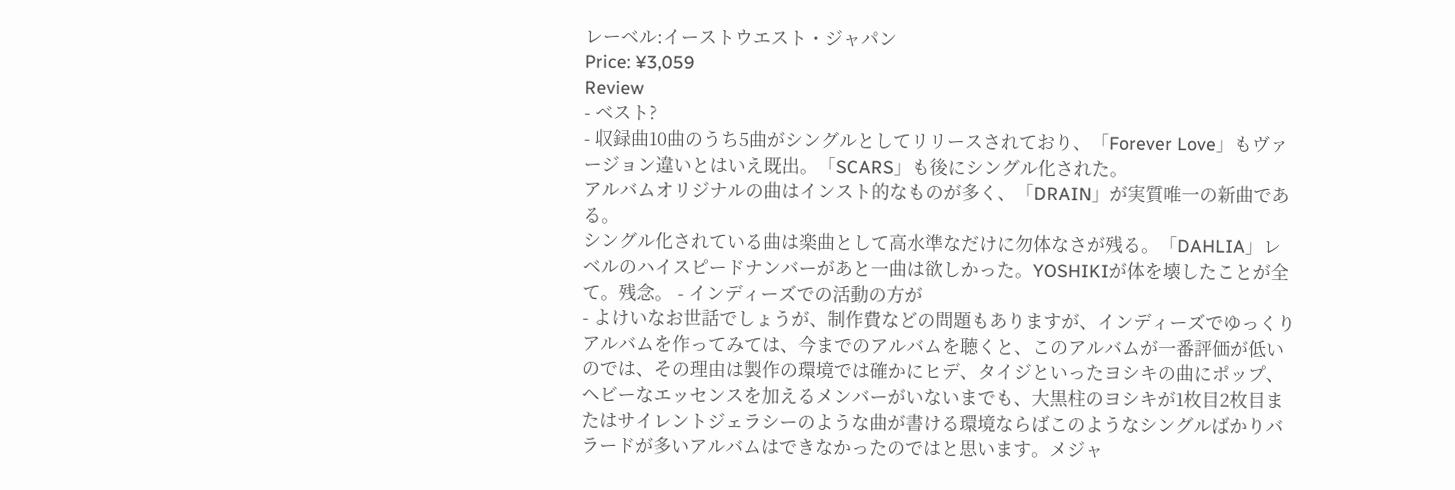レーベル:イーストウエスト・ジャパン
Price: ¥3,059
Review
- ベスト?
- 収録曲10曲のうち5曲がシングルとしてリリースされており、「Forever Love」もヴァージョン違いとはいえ既出。「SCARS」も後にシングル化された。
アルバムオリジナルの曲はインスト的なものが多く、「DRAIN」が実質唯一の新曲である。
シングル化されている曲は楽曲として高水準なだけに勿体なさが残る。「DAHLIA」レベルのハイスピードナンバーがあと一曲は欲しかった。YOSHIKIが体を壊したことが全て。残念。 - インディーズでの活動の方が
- よけいなお世話でしょうが、制作費などの問題もありますが、インディーズでゆっくりアルバムを作ってみては、今までのアルバムを聴くと、このアルバムが一番評価が低いのでは、その理由は製作の環境では確かにヒデ、タイジといったヨシキの曲にポップ、ヘビーなエッセンスを加えるメンバーがいないまでも、大黒柱のヨシキが1枚目2枚目またはサイレントジェラシーのような曲が書ける環境ならばこのようなシングルばかりバラードが多いアルバムはできなかったのではと思います。メジャ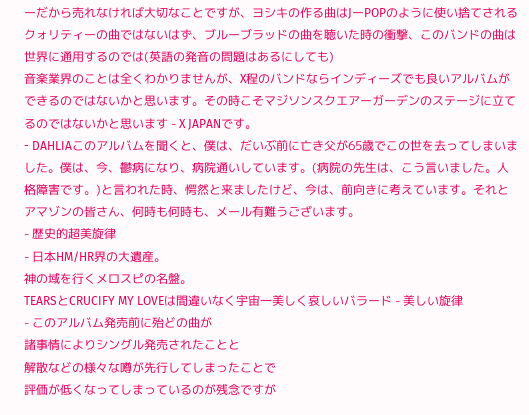ーだから売れなければ大切なことですが、ヨシキの作る曲はJーPOPのように使い捨てされるクォリティーの曲ではないはず、ブルーブラッドの曲を聴いた時の衝撃、このバンドの曲は世界に通用するのでは(英語の発音の問題はあるにしても)
音楽業界のことは全くわかりませんが、X程のバンドならインディーズでも良いアルバムができるのではないかと思います。その時こそマジソンスクエアーガーデンのステージに立てるのではないかと思います - X JAPANです。
- DAHLIAこのアルバムを聞くと、僕は、だいぶ前に亡き父が65歳でこの世を去ってしまいました。僕は、今、鬱病になり、病院通いしています。(病院の先生は、こう言いました。人格障害です。)と言われた時、愕然と来ましたけど、今は、前向きに考えています。それとアマゾンの皆さん、何時も何時も、メール有難うございます。
- 歴史的超美旋律
- 日本HM/HR界の大遺産。
神の域を行くメロスピの名盤。
TEARSとCRUCIFY MY LOVEは間違いなく宇宙一美しく哀しいバラード - 美しい旋律
- このアルバム発売前に殆どの曲が
諸事情によりシングル発売されたことと
解散などの様々な噂が先行してしまったことで
評価が低くなってしまっているのが残念ですが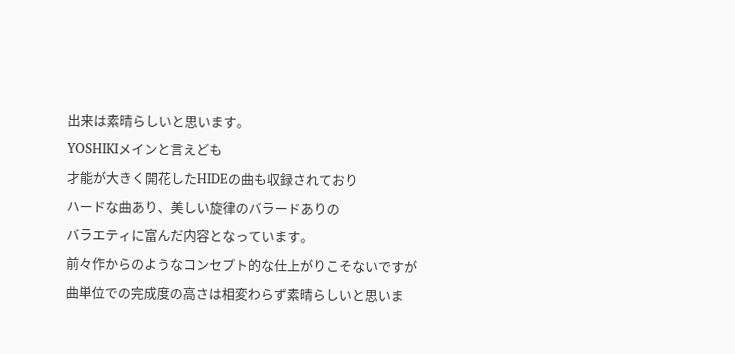出来は素晴らしいと思います。
YOSHIKIメインと言えども
才能が大きく開花したHIDEの曲も収録されており
ハードな曲あり、美しい旋律のバラードありの
バラエティに富んだ内容となっています。
前々作からのようなコンセプト的な仕上がりこそないですが
曲単位での完成度の高さは相変わらず素晴らしいと思いま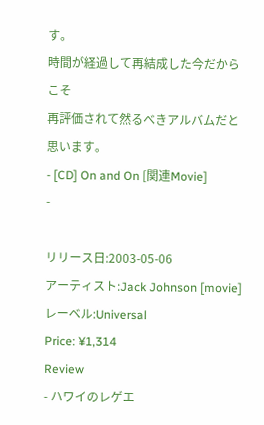す。
時間が経過して再結成した今だからこそ
再評価されて然るべきアルバムだと思います。
- [CD] On and On [関連Movie]
-

リリース日:2003-05-06
アーティスト:Jack Johnson [movie]
レーベル:Universal
Price: ¥1,314
Review
- ハワイのレゲエ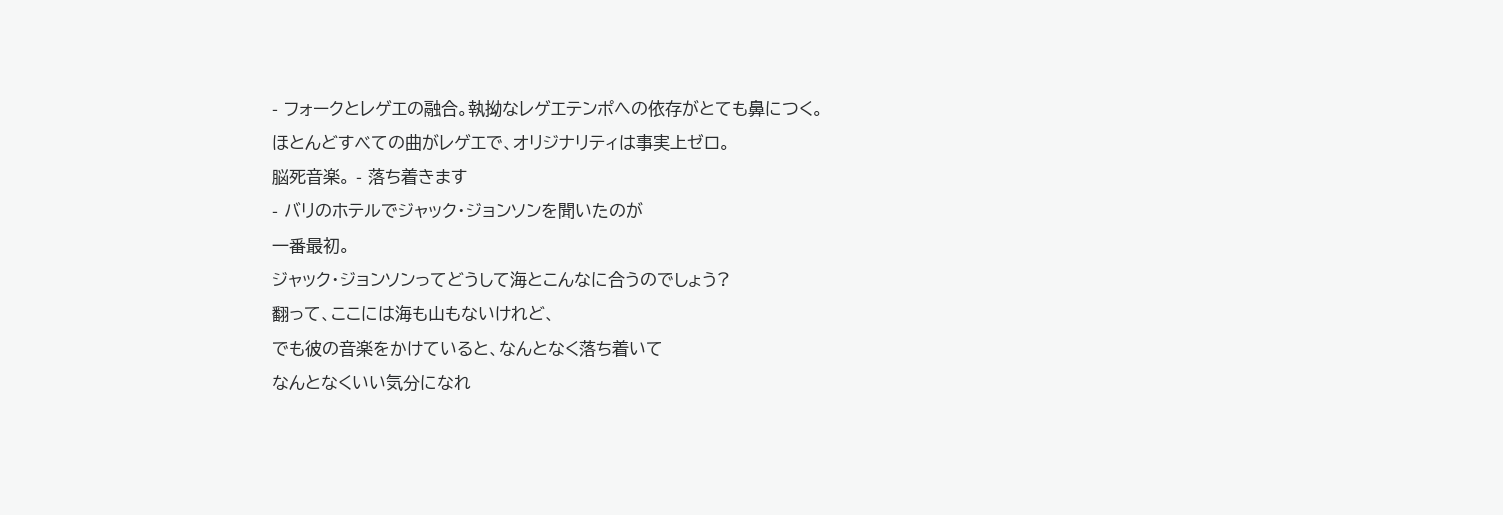- フォークとレゲエの融合。執拗なレゲエテンポへの依存がとても鼻につく。
ほとんどすべての曲がレゲエで、オリジナリティは事実上ゼロ。
脳死音楽。 - 落ち着きます
- バリのホテルでジャック・ジョンソンを聞いたのが
一番最初。
ジャック・ジョンソンってどうして海とこんなに合うのでしょう?
翻って、ここには海も山もないけれど、
でも彼の音楽をかけていると、なんとなく落ち着いて
なんとなくいい気分になれ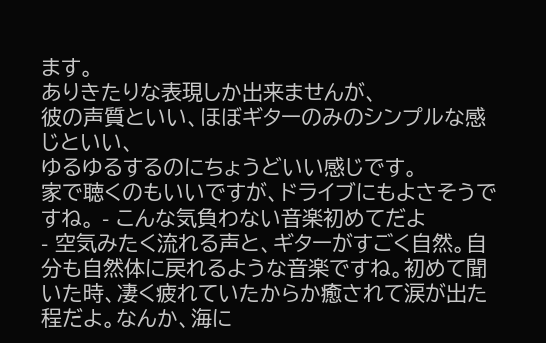ます。
ありきたりな表現しか出来ませんが、
彼の声質といい、ほぼギターのみのシンプルな感じといい、
ゆるゆるするのにちょうどいい感じです。
家で聴くのもいいですが、ドライブにもよさそうですね。 - こんな気負わない音楽初めてだよ
- 空気みたく流れる声と、ギターがすごく自然。自分も自然体に戻れるような音楽ですね。初めて聞いた時、凄く疲れていたからか癒されて涙が出た程だよ。なんか、海に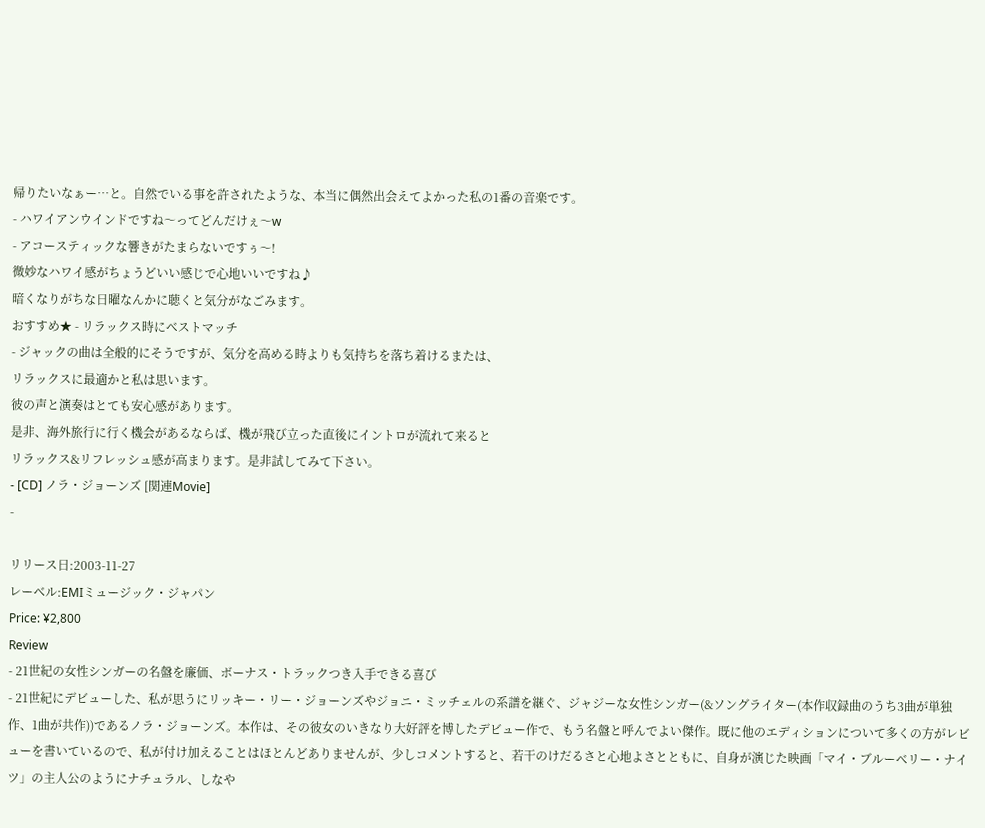帰りたいなぁー…と。自然でいる事を許されたような、本当に偶然出会えてよかった私の1番の音楽です。
- ハワイアンウインドですね〜ってどんだけぇ〜w
- アコースティックな響きがたまらないですぅ〜!
微妙なハワイ感がちょうどいい感じで心地いいですね♪
暗くなりがちな日曜なんかに聴くと気分がなごみます。
おすすめ★ - リラックス時にベストマッチ
- ジャックの曲は全般的にそうですが、気分を高める時よりも気持ちを落ち着けるまたは、
リラックスに最適かと私は思います。
彼の声と演奏はとても安心感があります。
是非、海外旅行に行く機会があるならば、機が飛び立った直後にイントロが流れて来ると
リラックス&リフレッシュ感が高まります。是非試してみて下さい。
- [CD] ノラ・ジョーンズ [関連Movie]
-

リリース日:2003-11-27
レーベル:EMIミュージック・ジャパン
Price: ¥2,800
Review
- 21世紀の女性シンガーの名盤を廉価、ボーナス・トラックつき入手できる喜び
- 21世紀にデビューした、私が思うにリッキー・リー・ジョーンズやジョニ・ミッチェルの系譜を継ぐ、ジャジーな女性シンガー(&ソングライター(本作収録曲のうち3曲が単独作、1曲が共作))であるノラ・ジョーンズ。本作は、その彼女のいきなり大好評を博したデビュー作で、もう名盤と呼んでよい傑作。既に他のエディションについて多くの方がレビューを書いているので、私が付け加えることはほとんどありませんが、少しコメントすると、若干のけだるさと心地よさとともに、自身が演じた映画「マイ・ブルーベリー・ナイツ」の主人公のようにナチュラル、しなや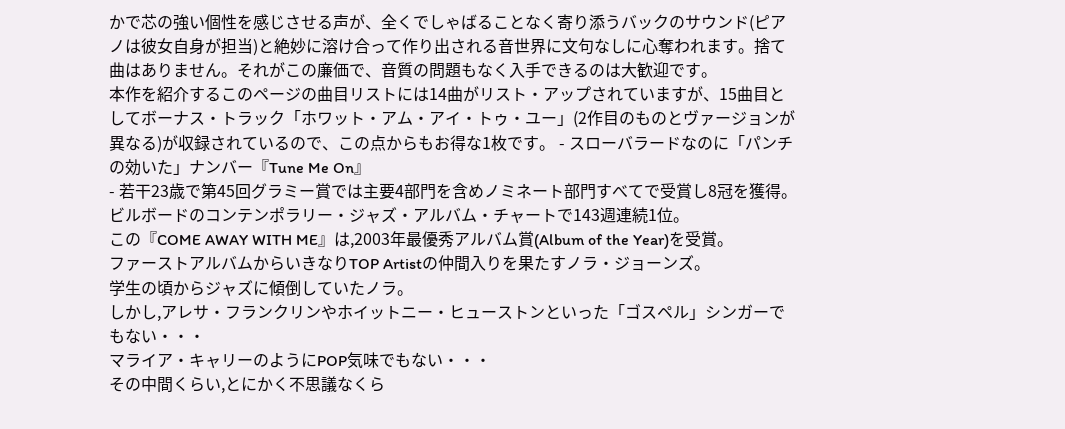かで芯の強い個性を感じさせる声が、全くでしゃばることなく寄り添うバックのサウンド(ピアノは彼女自身が担当)と絶妙に溶け合って作り出される音世界に文句なしに心奪われます。捨て曲はありません。それがこの廉価で、音質の問題もなく入手できるのは大歓迎です。
本作を紹介するこのページの曲目リストには14曲がリスト・アップされていますが、15曲目としてボーナス・トラック「ホワット・アム・アイ・トゥ・ユー」(2作目のものとヴァージョンが異なる)が収録されているので、この点からもお得な1枚です。 - スローバラードなのに「パンチの効いた」ナンバー『Tune Me On』
- 若干23歳で第45回グラミー賞では主要4部門を含めノミネート部門すべてで受賞し8冠を獲得。ビルボードのコンテンポラリー・ジャズ・アルバム・チャートで143週連続1位。
この『COME AWAY WITH ME』は,2003年最優秀アルバム賞(Album of the Year)を受賞。
ファーストアルバムからいきなりTOP Artistの仲間入りを果たすノラ・ジョーンズ。
学生の頃からジャズに傾倒していたノラ。
しかし,アレサ・フランクリンやホイットニー・ヒューストンといった「ゴスペル」シンガーでもない・・・
マライア・キャリーのようにPOP気味でもない・・・
その中間くらい,とにかく不思議なくら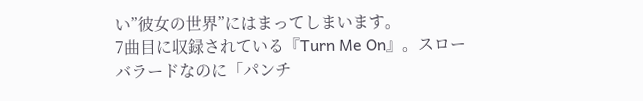い”彼女の世界”にはまってしまいます。
7曲目に収録されている『Turn Me On』。スローバラードなのに「パンチ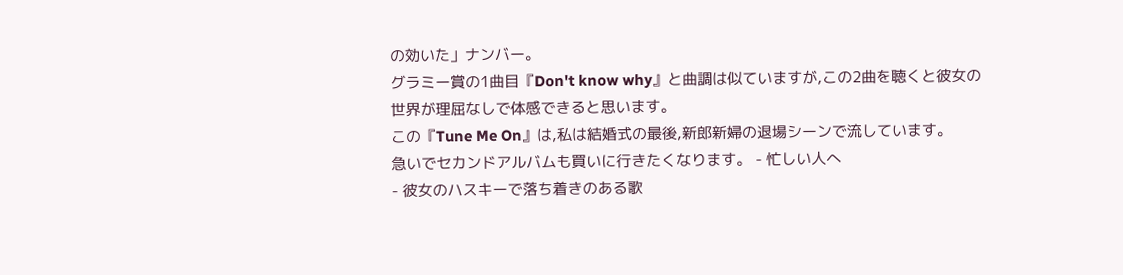の効いた」ナンバー。
グラミー賞の1曲目『Don't know why』と曲調は似ていますが,この2曲を聴くと彼女の世界が理屈なしで体感できると思います。
この『Tune Me On』は,私は結婚式の最後,新郎新婦の退場シーンで流しています。
急いでセカンドアルバムも買いに行きたくなります。 - 忙しい人へ
- 彼女のハスキーで落ち着きのある歌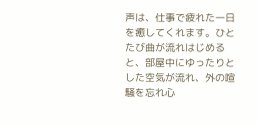声は、仕事で疲れた一日を癒してくれます。ひとたび曲が流れはじめると、部屋中にゆったりとした空気が流れ、外の喧騒を忘れ心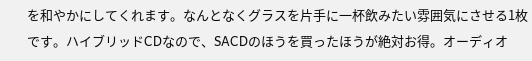を和やかにしてくれます。なんとなくグラスを片手に一杯飲みたい雰囲気にさせる1枚です。ハイブリッドCDなので、SACDのほうを買ったほうが絶対お得。オーディオ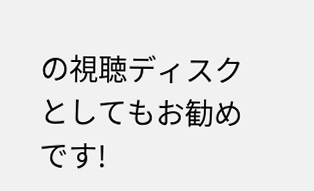の視聴ディスクとしてもお勧めです!